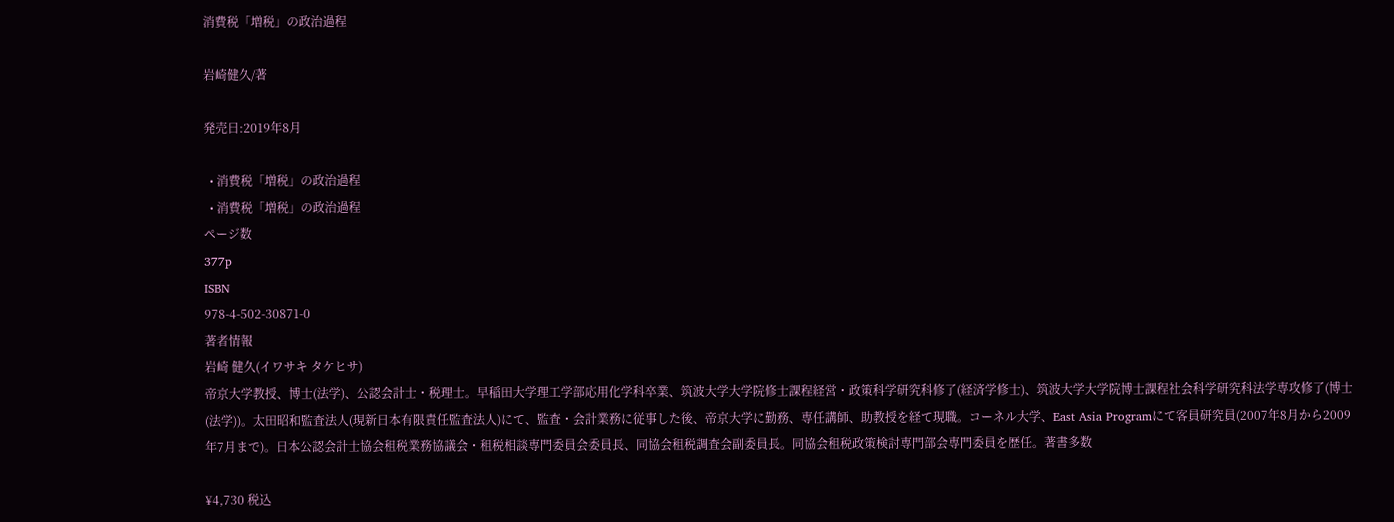消費税「増税」の政治過程

岩崎健久/著

発売日:2019年8月

  • 消費税「増税」の政治過程
  • 消費税「増税」の政治過程
ページ数
377p
ISBN
978-4-502-30871-0
著者情報
岩崎 健久(イワサキ タケヒサ)
帝京大学教授、博士(法学)、公認会計士・税理士。早稲田大学理工学部応用化学科卒業、筑波大学大学院修士課程経営・政策科学研究科修了(経済学修士)、筑波大学大学院博士課程社会科学研究科法学専攻修了(博士(法学))。太田昭和監査法人(現新日本有限責任監査法人)にて、監査・会計業務に従事した後、帝京大学に勤務、専任講師、助教授を経て現職。コーネル大学、East Asia Programにて客員研究員(2007年8月から2009年7月まで)。日本公認会計士協会租税業務協議会・租税相談専門委員会委員長、同協会租税調査会副委員長。同協会租税政策検討専門部会専門委員を歴任。著書多数

¥4,730 税込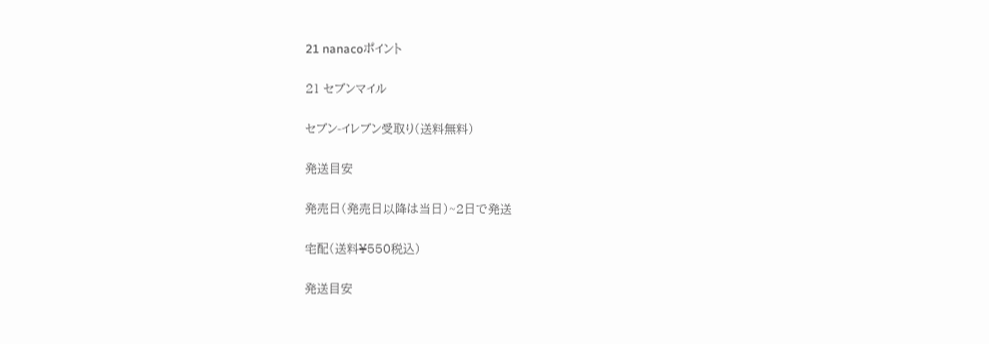21 nanacoポイント

21 セブンマイル

セブン-イレブン受取り(送料無料)

発送目安

発売日(発売日以降は当日)~2日で発送

宅配(送料¥550税込)

発送目安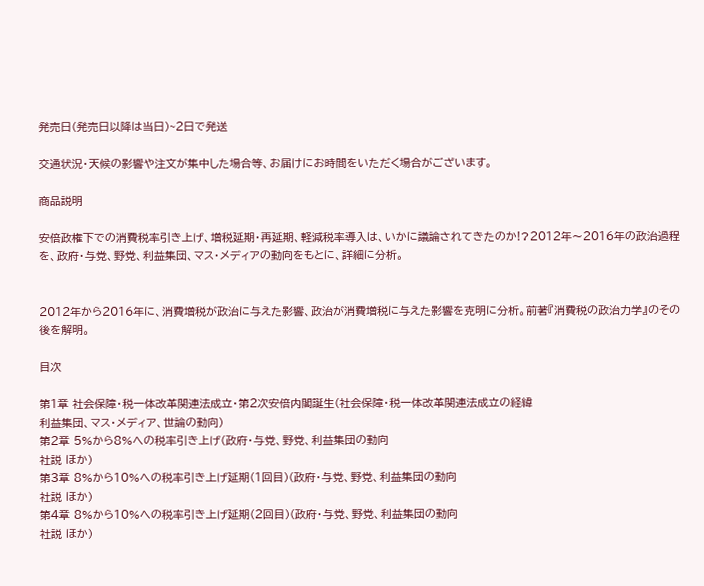発売日(発売日以降は当日)~2日で発送

交通状況・天候の影響や注文が集中した場合等、お届けにお時間をいただく場合がございます。

商品説明

安倍政権下での消費税率引き上げ、増税延期・再延期、軽減税率導入は、いかに議論されてきたのか!?2012年〜2016年の政治過程を、政府・与党、野党、利益集団、マス・メディアの動向をもとに、詳細に分析。


2012年から2016年に、消費増税が政治に与えた影響、政治が消費増税に与えた影響を克明に分析。前著『消費税の政治力学』のその後を解明。

目次

第1章 社会保障・税一体改革関連法成立・第2次安倍内閣誕生(社会保障・税一体改革関連法成立の経緯
利益集団、マス・メディア、世論の動向)
第2章 5%から8%への税率引き上げ(政府・与党、野党、利益集団の動向
社説 ほか)
第3章 8%から10%への税率引き上げ延期(1回目)(政府・与党、野党、利益集団の動向
社説 ほか)
第4章 8%から10%への税率引き上げ延期(2回目)(政府・与党、野党、利益集団の動向
社説 ほか)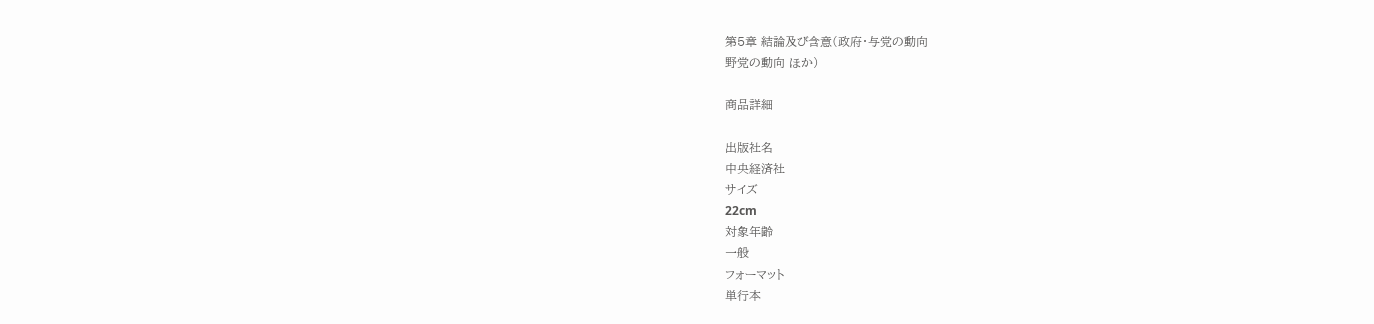第5章 結論及び含意(政府・与党の動向
野党の動向 ほか)

商品詳細

出版社名
中央経済社
サイズ
22cm
対象年齢
一般
フォーマット
単行本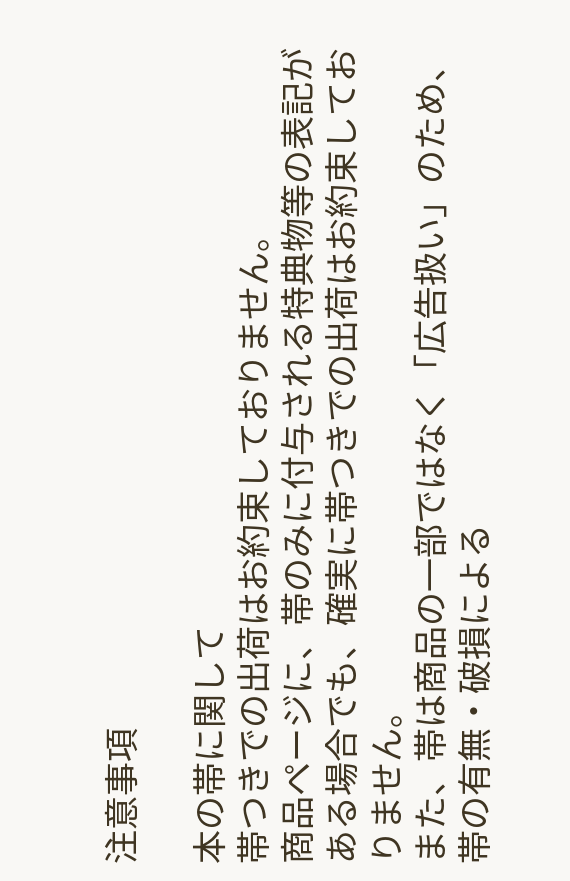注意事項

本の帯に関して
帯つきでの出荷はお約束しておりません。
商品ページに、帯のみに付与される特典物等の表記がある場合でも、確実に帯つきでの出荷はお約束しておりません。
また、帯は商品の一部ではなく「広告扱い」のため、帯の有無・破損による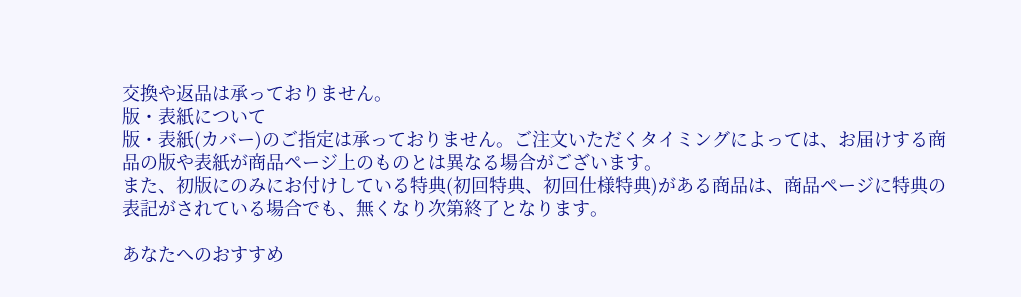交換や返品は承っておりません。
版・表紙について
版・表紙(カバー)のご指定は承っておりません。ご注文いただくタイミングによっては、お届けする商品の版や表紙が商品ページ上のものとは異なる場合がございます。
また、初版にのみにお付けしている特典(初回特典、初回仕様特典)がある商品は、商品ページに特典の表記がされている場合でも、無くなり次第終了となります。

あなたへのおすすめ